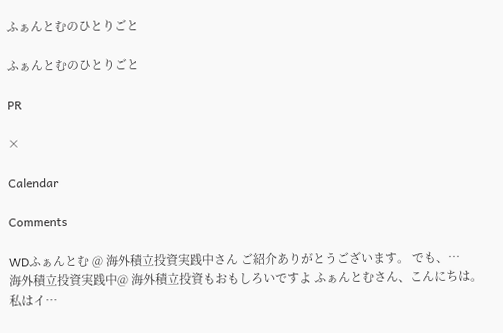ふぁんとむのひとりごと

ふぁんとむのひとりごと

PR

×

Calendar

Comments

WDふぁんとむ @ 海外積立投資実践中さん ご紹介ありがとうございます。 でも、…
海外積立投資実践中@ 海外積立投資もおもしろいですよ ふぁんとむさん、こんにちは。 私はイ…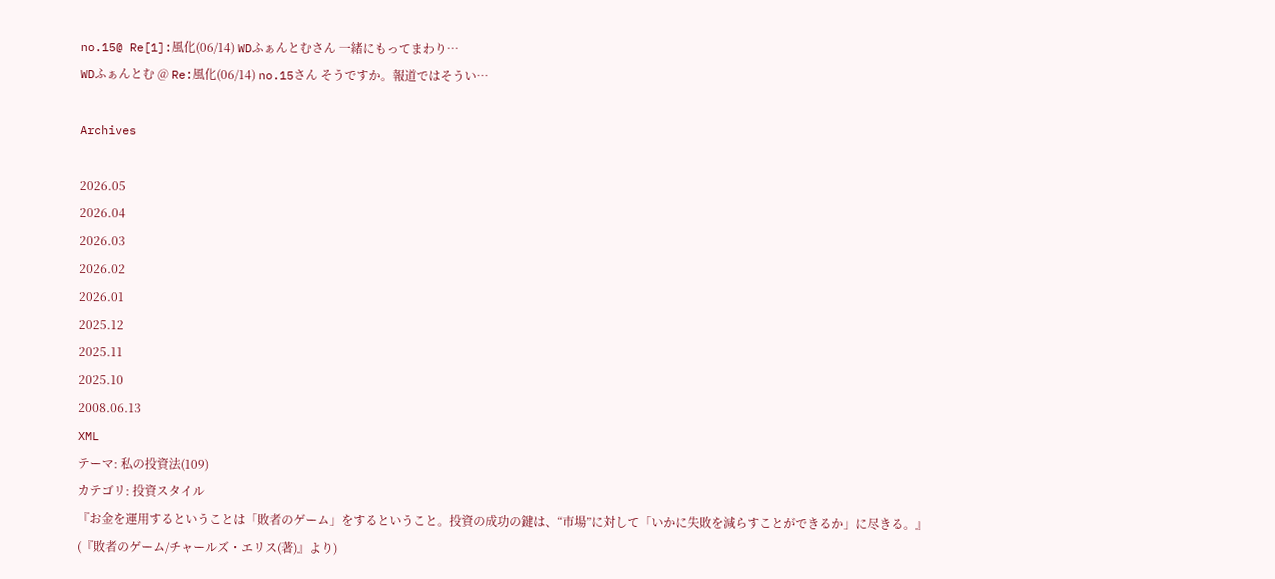no.15@ Re[1]:風化(06/14) WDふぁんとむさん 一緒にもってまわり…
WDふぁんとむ @ Re:風化(06/14) no.15さん そうですか。報道ではそうい…

Archives

2026.05
2026.04
2026.03
2026.02
2026.01
2025.12
2025.11
2025.10
2008.06.13
XML
テーマ: 私の投資法(109)
カテゴリ: 投資スタイル
『お金を運用するということは「敗者のゲーム」をするということ。投資の成功の鍵は、“市場”に対して「いかに失敗を減らすことができるか」に尽きる。』
(『敗者のゲーム/チャールズ・エリス(著)』より)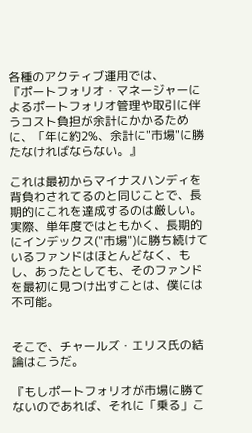各種のアクティブ運用では、
『ポートフォリオ・マネージャーによるポートフォリオ管理や取引に伴うコスト負担が余計にかかるために、「年に約2%、余計に"市場"に勝たなければならない。』

これは最初からマイナスハンディを背負わされてるのと同じことで、長期的にこれを達成するのは厳しい。
実際、単年度ではともかく、長期的にインデックス("市場")に勝ち続けているファンドはほとんどなく、もし、あったとしても、そのファンドを最初に見つけ出すことは、僕には不可能。


そこで、チャールズ・エリス氏の結論はこうだ。

『もしポートフォリオが市場に勝てないのであれば、それに「乗る」こ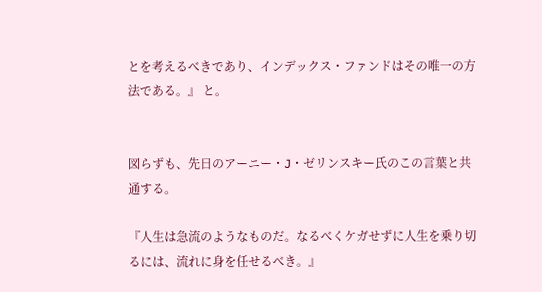とを考えるべきであり、インデックス・ファンドはその唯一の方法である。』 と。


図らずも、先日のアーニー・J・ゼリンスキー氏のこの言葉と共通する。

『人生は急流のようなものだ。なるべくケガせずに人生を乗り切るには、流れに身を任せるべき。』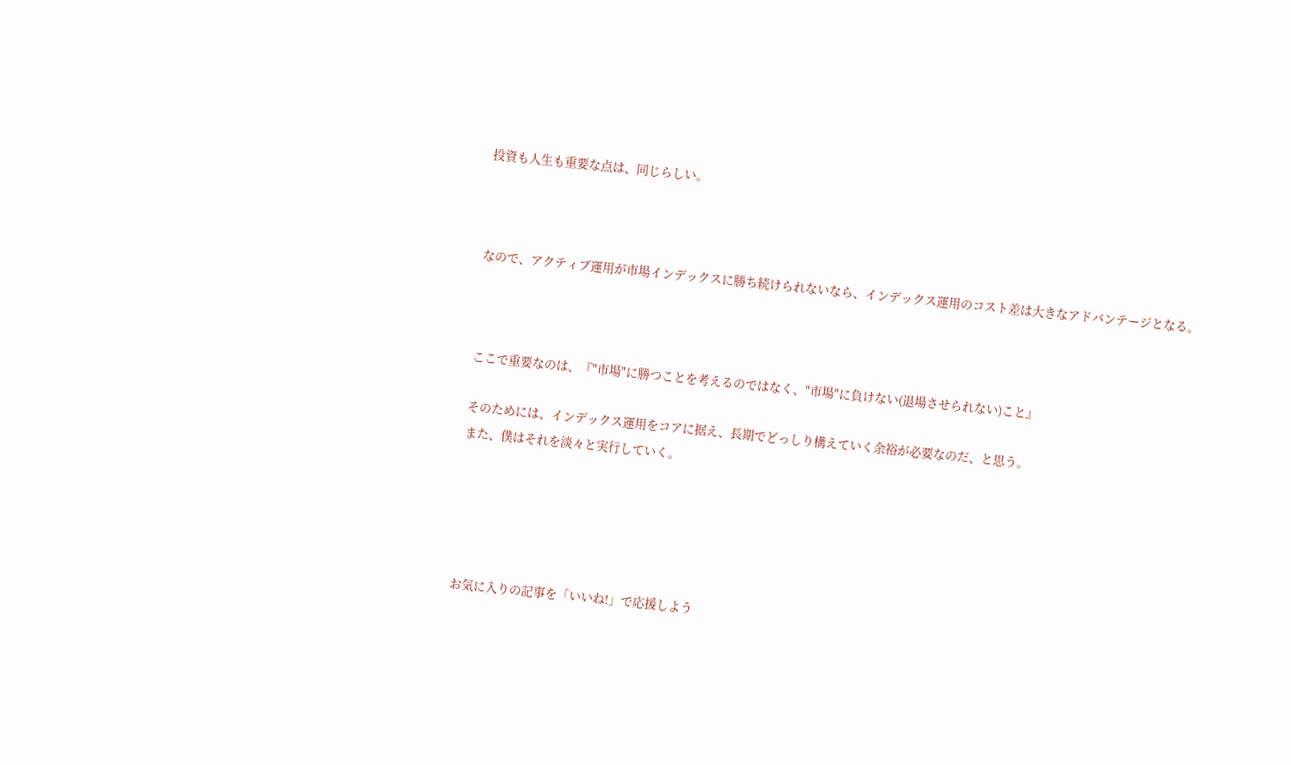投資も人生も重要な点は、同じらしい。



なので、アクティブ運用が市場インデックスに勝ち続けられないなら、インデックス運用のコスト差は大きなアドバンテージとなる。



ここで重要なのは、『"市場"に勝つことを考えるのではなく、"市場"に負けない(退場させられない)こと』

そのためには、インデックス運用をコアに据え、長期でどっしり構えていく余裕が必要なのだ、と思う。
また、僕はそれを淡々と実行していく。





お気に入りの記事を「いいね!」で応援しよう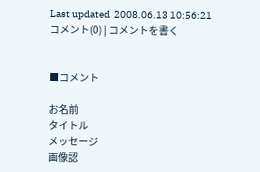Last updated  2008.06.13 10:56:21
コメント(0) | コメントを書く


■コメント

お名前
タイトル
メッセージ
画像認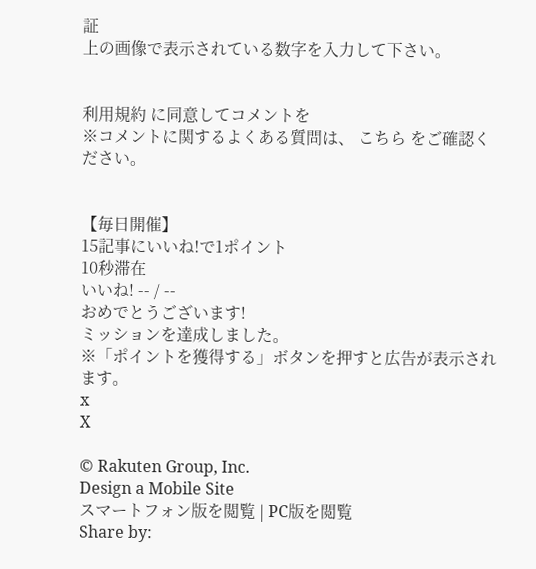証
上の画像で表示されている数字を入力して下さい。


利用規約 に同意してコメントを
※コメントに関するよくある質問は、 こちら をご確認ください。


【毎日開催】
15記事にいいね!で1ポイント
10秒滞在
いいね! -- / --
おめでとうございます!
ミッションを達成しました。
※「ポイントを獲得する」ボタンを押すと広告が表示されます。
x
X

© Rakuten Group, Inc.
Design a Mobile Site
スマートフォン版を閲覧 | PC版を閲覧
Share by: